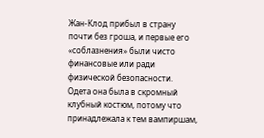Жан-Клод прибыл в страну почти без гроша, и первые его «соблазнения» были чисто финансовые или ради физической безопасности.
Одета она была в скромный клубный костюм, потому что принадлежала к тем вампиршам,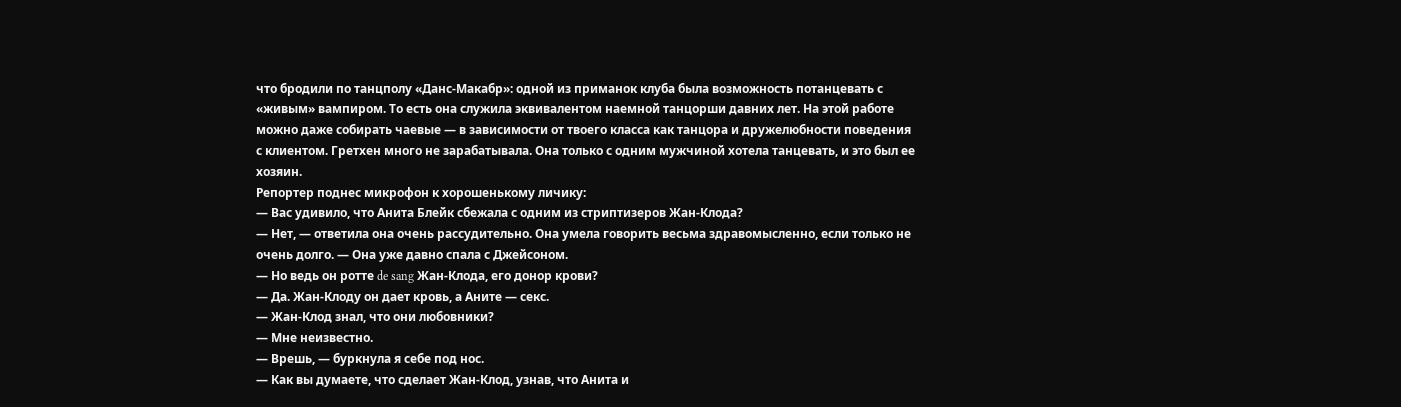что бродили по танцполу «Данс-Макабр»: одной из приманок клуба была возможность потанцевать с «живым» вампиром. То есть она служила эквивалентом наемной танцорши давних лет. На этой работе можно даже собирать чаевые — в зависимости от твоего класса как танцора и дружелюбности поведения с клиентом. Гретхен много не зарабатывала. Она только с одним мужчиной хотела танцевать, и это был ее хозяин.
Репортер поднес микрофон к хорошенькому личику:
— Вас удивило, что Анита Блейк сбежала с одним из стриптизеров Жан-Клода?
— Нет, — ответила она очень рассудительно. Она умела говорить весьма здравомысленно, если только не очень долго. — Она уже давно спала с Джейсоном.
— Но ведь он ротте de sang Жан-Клода, его донор крови?
— Да. Жан-Клоду он дает кровь, а Аните — секс.
— Жан-Клод знал, что они любовники?
— Мне неизвестно.
— Врешь, — буркнула я себе под нос.
— Как вы думаете, что сделает Жан-Клод, узнав, что Анита и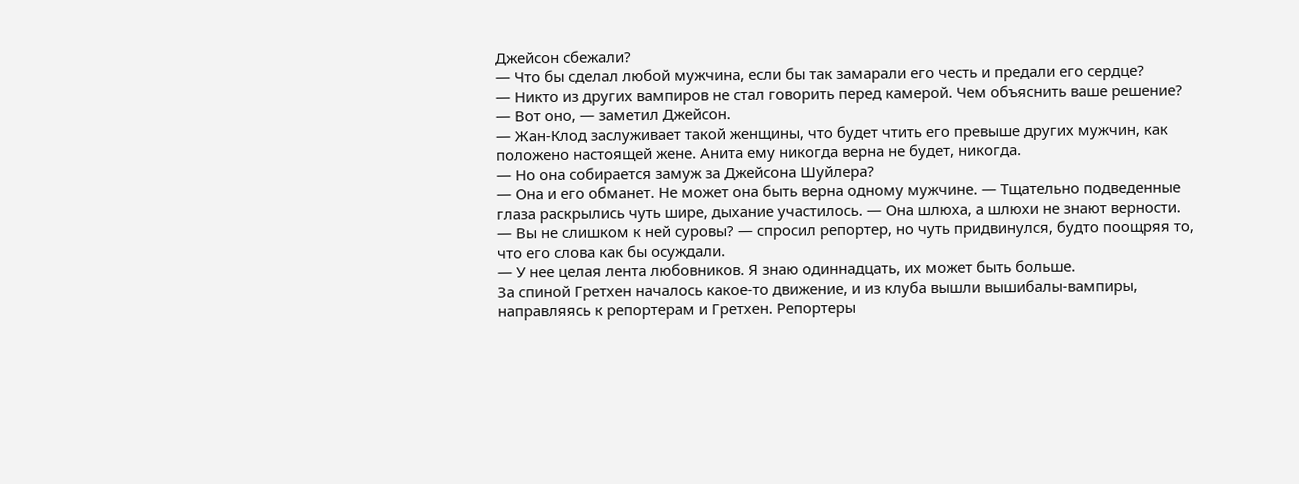Джейсон сбежали?
— Что бы сделал любой мужчина, если бы так замарали его честь и предали его сердце?
— Никто из других вампиров не стал говорить перед камерой. Чем объяснить ваше решение?
— Вот оно, — заметил Джейсон.
— Жан-Клод заслуживает такой женщины, что будет чтить его превыше других мужчин, как положено настоящей жене. Анита ему никогда верна не будет, никогда.
— Но она собирается замуж за Джейсона Шуйлера?
— Она и его обманет. Не может она быть верна одному мужчине. — Тщательно подведенные глаза раскрылись чуть шире, дыхание участилось. — Она шлюха, а шлюхи не знают верности.
— Вы не слишком к ней суровы? — спросил репортер, но чуть придвинулся, будто поощряя то, что его слова как бы осуждали.
— У нее целая лента любовников. Я знаю одиннадцать, их может быть больше.
За спиной Гретхен началось какое-то движение, и из клуба вышли вышибалы-вампиры, направляясь к репортерам и Гретхен. Репортеры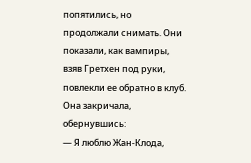попятились, но продолжали снимать. Они показали, как вампиры, взяв Гретхен под руки, повлекли ее обратно в клуб. Она закричала, обернувшись:
— Я люблю Жан-Клода,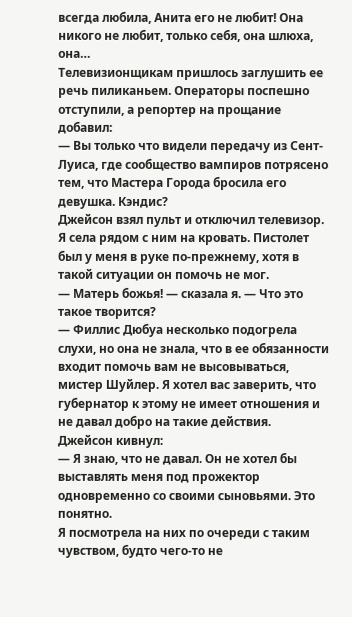всегда любила, Анита его не любит! Она никого не любит, только себя, она шлюха, она…
Телевизионщикам пришлось заглушить ее речь пиликаньем. Операторы поспешно отступили, а репортер на прощание добавил:
— Вы только что видели передачу из Сент-Луиса, где сообщество вампиров потрясено тем, что Мастера Города бросила его девушка. Кэндис?
Джейсон взял пульт и отключил телевизор. Я села рядом с ним на кровать. Пистолет был у меня в руке по-прежнему, хотя в такой ситуации он помочь не мог.
— Матерь божья! — сказала я. — Что это такое творится?
— Филлис Дюбуа несколько подогрела слухи, но она не знала, что в ее обязанности входит помочь вам не высовываться, мистер Шуйлер. Я хотел вас заверить, что губернатор к этому не имеет отношения и не давал добро на такие действия.
Джейсон кивнул:
— Я знаю, что не давал. Он не хотел бы выставлять меня под прожектор одновременно со своими сыновьями. Это понятно.
Я посмотрела на них по очереди с таким чувством, будто чего-то не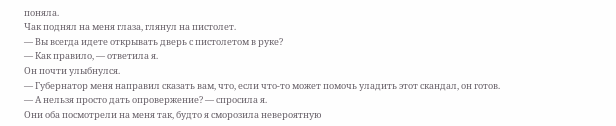поняла.
Чак поднял на меня глаза, глянул на пистолет.
— Вы всегда идете открывать дверь с пистолетом в руке?
— Как правило, — ответила я.
Он почти улыбнулся.
— Губернатор меня направил сказать вам, что, если что-то может помочь уладить этот скандал, он готов.
— А нельзя просто дать опровержение? — спросила я.
Они оба посмотрели на меня так, будто я сморозила невероятную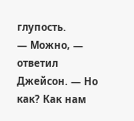глупость.
— Можно, — ответил Джейсон. — Но как? Как нам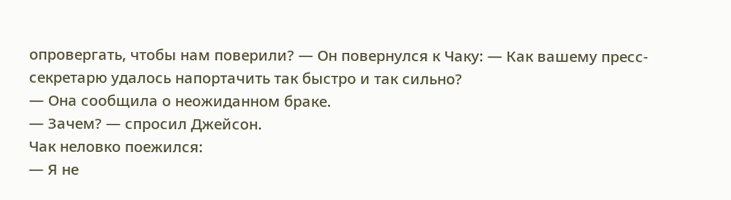опровергать, чтобы нам поверили? — Он повернулся к Чаку: — Как вашему пресс-секретарю удалось напортачить так быстро и так сильно?
— Она сообщила о неожиданном браке.
— Зачем? — спросил Джейсон.
Чак неловко поежился:
— Я не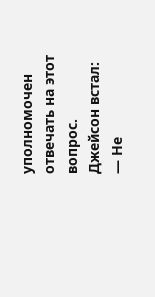уполномочен отвечать на этот вопрос.
Джейсон встал:
— Не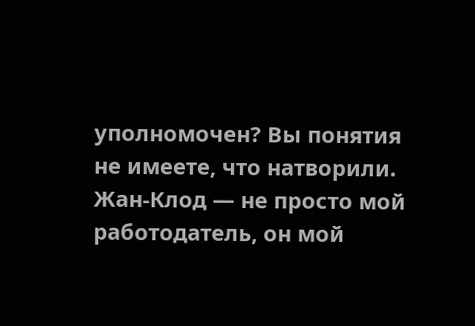уполномочен? Вы понятия не имеете, что натворили. Жан-Клод — не просто мой работодатель, он мой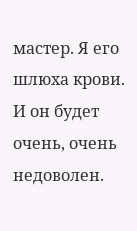мастер. Я его шлюха крови. И он будет очень, очень недоволен.